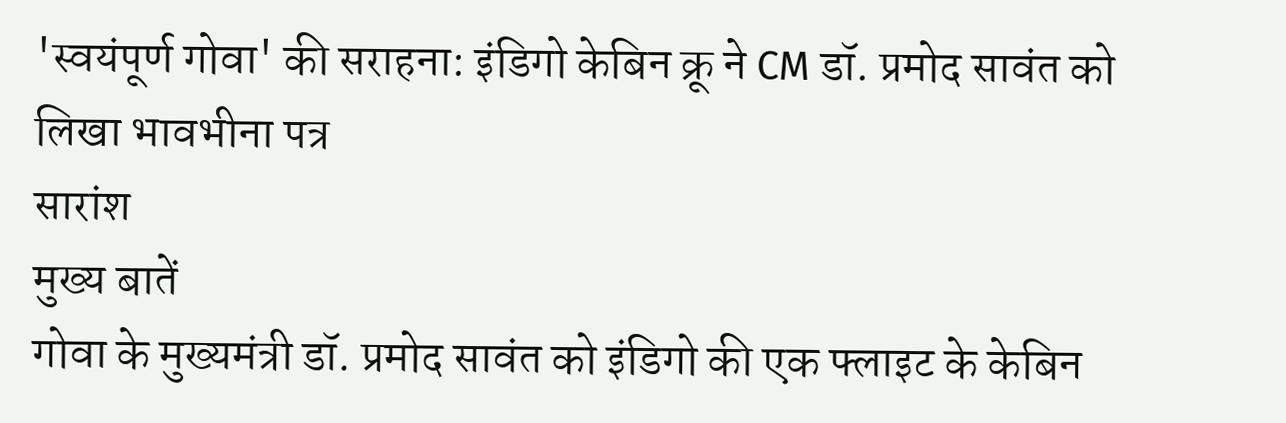'स्वयंपूर्ण गोवा' की सराहना: इंडिगो केबिन क्रू ने CM डॉ. प्रमोद सावंत को लिखा भावभीना पत्र
सारांश
मुख्य बातें
गोवा के मुख्यमंत्री डॉ. प्रमोद सावंत को इंडिगो की एक फ्लाइट के केबिन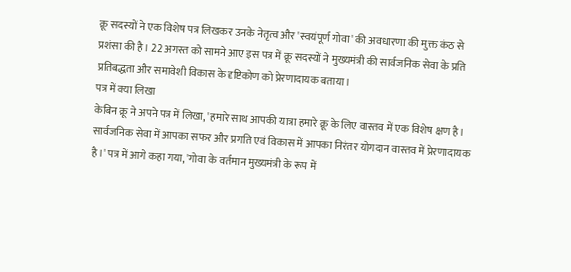क्रू सदस्यों ने एक विशेष पत्र लिखकर उनके नेतृत्व और 'स्वयंपूर्ण गोवा' की अवधारणा की मुक्त कंठ से प्रशंसा की है। 22 अगस्त को सामने आए इस पत्र में क्रू सदस्यों ने मुख्यमंत्री की सार्वजनिक सेवा के प्रति प्रतिबद्धता और समावेशी विकास के दृष्टिकोण को प्रेरणादायक बताया।
पत्र में क्या लिखा
केबिन क्रू ने अपने पत्र में लिखा, 'हमारे साथ आपकी यात्रा हमारे क्रू के लिए वास्तव में एक विशेष क्षण है। सार्वजनिक सेवा में आपका सफर और प्रगति एवं विकास में आपका निरंतर योगदान वास्तव में प्रेरणादायक है।' पत्र में आगे कहा गया, 'गोवा के वर्तमान मुख्यमंत्री के रूप में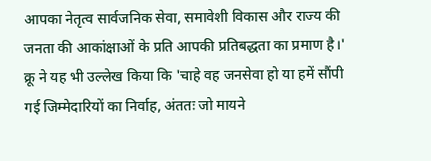आपका नेतृत्व सार्वजनिक सेवा, समावेशी विकास और राज्य की जनता की आकांक्षाओं के प्रति आपकी प्रतिबद्धता का प्रमाण है।'
क्रू ने यह भी उल्लेख किया कि 'चाहे वह जनसेवा हो या हमें सौंपी गई जिम्मेदारियों का निर्वाह, अंततः जो मायने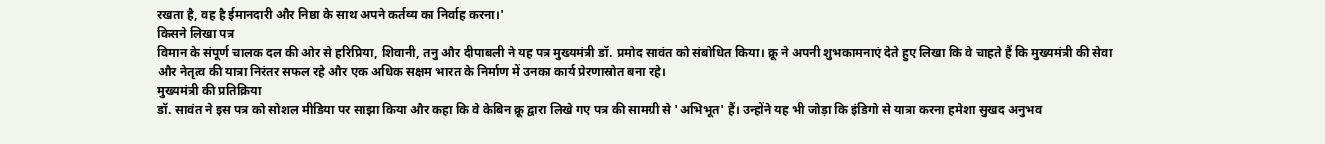रखता है, वह है ईमानदारी और निष्ठा के साथ अपने कर्तव्य का निर्वाह करना।'
किसने लिखा पत्र
विमान के संपूर्ण चालक दल की ओर से हरिप्रिया, शिवानी, तनु और दीपाबली ने यह पत्र मुख्यमंत्री डॉ. प्रमोद सावंत को संबोधित किया। क्रू ने अपनी शुभकामनाएं देते हुए लिखा कि वे चाहते हैं कि मुख्यमंत्री की सेवा और नेतृत्व की यात्रा निरंतर सफल रहे और एक अधिक सक्षम भारत के निर्माण में उनका कार्य प्रेरणास्रोत बना रहे।
मुख्यमंत्री की प्रतिक्रिया
डॉ. सावंत ने इस पत्र को सोशल मीडिया पर साझा किया और कहा कि वे केबिन क्रू द्वारा लिखे गए पत्र की सामग्री से 'अभिभूत' हैं। उन्होंने यह भी जोड़ा कि इंडिगो से यात्रा करना हमेशा सुखद अनुभव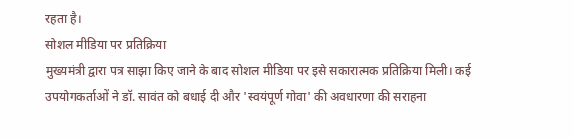रहता है।
सोशल मीडिया पर प्रतिक्रिया
मुख्यमंत्री द्वारा पत्र साझा किए जाने के बाद सोशल मीडिया पर इसे सकारात्मक प्रतिक्रिया मिली। कई उपयोगकर्ताओं ने डॉ. सावंत को बधाई दी और 'स्वयंपूर्ण गोवा' की अवधारणा की सराहना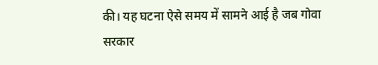की। यह घटना ऐसे समय में सामने आई है जब गोवा सरकार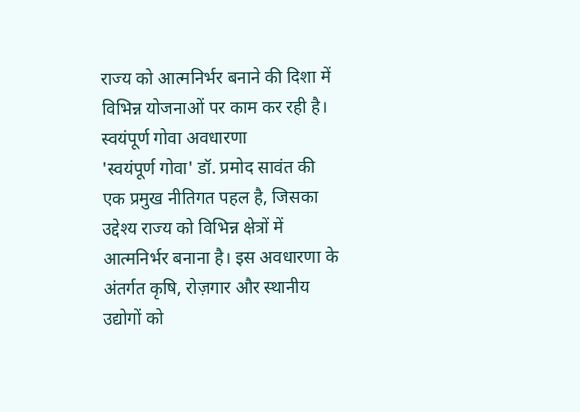राज्य को आत्मनिर्भर बनाने की दिशा में विभिन्न योजनाओं पर काम कर रही है।
स्वयंपूर्ण गोवा अवधारणा
'स्वयंपूर्ण गोवा' डॉ. प्रमोद सावंत की एक प्रमुख नीतिगत पहल है, जिसका उद्देश्य राज्य को विभिन्न क्षेत्रों में आत्मनिर्भर बनाना है। इस अवधारणा के अंतर्गत कृषि, रोज़गार और स्थानीय उद्योगों को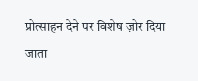प्रोत्साहन देने पर विशेष ज़ोर दिया जाता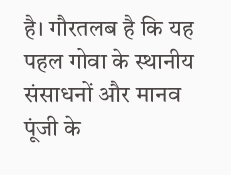है। गौरतलब है कि यह पहल गोवा के स्थानीय संसाधनों और मानव पूंजी के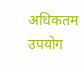अधिकतम उपयोग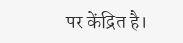पर केंद्रित है।